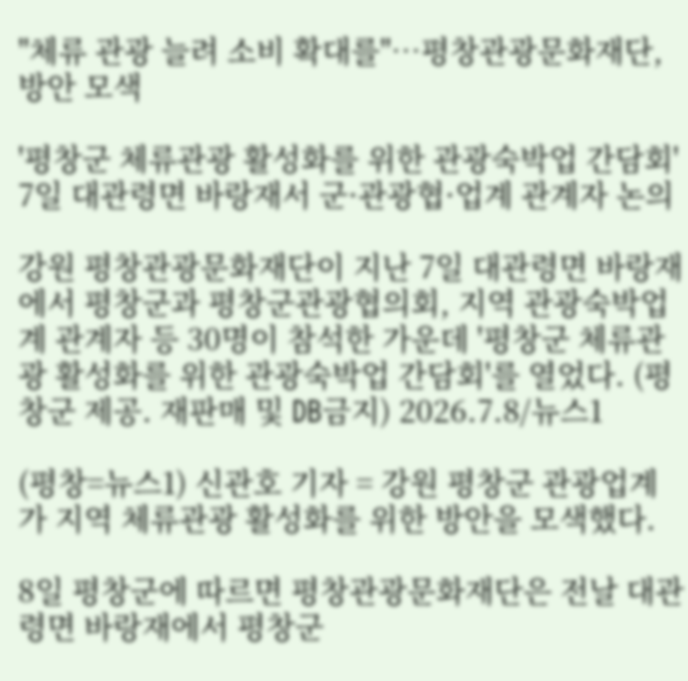"체류 관광 늘려 소비 확대를"…평창관광문화재단, 방안 모색

'평창군 체류관광 활성화를 위한 관광숙박업 간담회'
7일 대관령면 바랑재서 군·관광협·업계 관계자 논의

강원 평창관광문화재단이 지난 7일 대관령면 바랑재에서 평창군과 평창군관광협의회, 지역 관광숙박업계 관계자 등 30명이 참석한 가운데 '평창군 체류관광 활성화를 위한 관광숙박업 간담회'를 열었다. (평창군 제공. 재판매 및 DB금지) 2026.7.8/뉴스1

(평창=뉴스1) 신관호 기자 = 강원 평창군 관광업계가 지역 체류관광 활성화를 위한 방안을 모색했다.

8일 평창군에 따르면 평창관광문화재단은 전날 대관령면 바랑재에서 평창군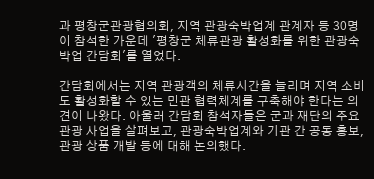과 평창군관광협의회, 지역 관광숙박업계 관계자 등 30명이 참석한 가운데 '평창군 체류관광 활성화를 위한 관광숙박업 간담회'를 열었다.

간담회에서는 지역 관광객의 체류시간을 늘리며 지역 소비도 활성화할 수 있는 민관 협력체계를 구축해야 한다는 의견이 나왔다. 아울러 간담회 참석자들은 군과 재단의 주요 관광 사업을 살펴보고, 관광숙박업계와 기관 간 공동 홍보, 관광 상품 개발 등에 대해 논의했다.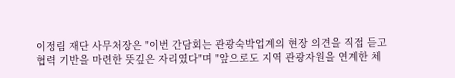이정림 재단 사무처장은 "이번 간담회는 관광숙박업계의 현장 의견을 직접 듣고 협력 기반을 마련한 뜻깊은 자리였다"며 "앞으로도 지역 관광자원을 연계한 체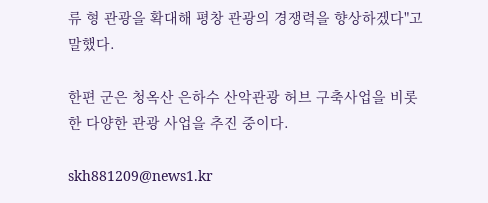류 형 관광을 확대해 평창 관광의 경쟁력을 향상하겠다"고 말했다.

한편 군은 청옥산 은하수 산악관광 허브 구축사업을 비롯한 다양한 관광 사업을 추진 중이다.

skh881209@news1.kr